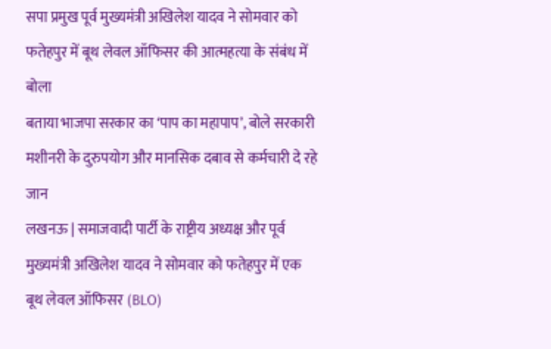सपा प्रमुख पूर्व मुख्यमंत्री अखिलेश यादव ने सोमवार को फतेहपुर में बूथ लेवल ऑफिसर की आत्महत्या के संबंध में बोला
बताया भाजपा सरकार का ‘पाप का महापाप’, बोले सरकारी मशीनरी के दुरुपयोग और मानसिक दबाव से कर्मचारी दे रहे जान
लखनऊ | समाजवादी पार्टी के राष्ट्रीय अध्यक्ष और पूर्व मुख्यमंत्री अखिलेश यादव ने सोमवार को फतेहपुर में एक बूथ लेवल ऑफिसर (BLO)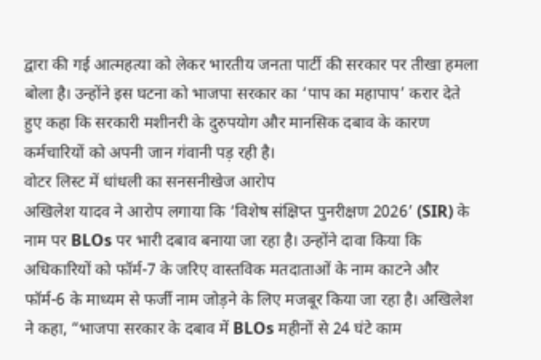द्वारा की गई आत्महत्या को लेकर भारतीय जनता पार्टी की सरकार पर तीखा हमला बोला है। उन्होंने इस घटना को भाजपा सरकार का ‘पाप का महापाप’ करार देते हुए कहा कि सरकारी मशीनरी के दुरुपयोग और मानसिक दबाव के कारण कर्मचारियों को अपनी जान गंवानी पड़ रही है।
वोटर लिस्ट में धांधली का सनसनीखेज आरोप
अखिलेश यादव ने आरोप लगाया कि ‘विशेष संक्षिप्त पुनरीक्षण 2026’ (SIR) के नाम पर BLOs पर भारी दबाव बनाया जा रहा है। उन्होंने दावा किया कि अधिकारियों को फॉर्म-7 के जरिए वास्तविक मतदाताओं के नाम काटने और फॉर्म-6 के माध्यम से फर्जी नाम जोड़ने के लिए मजबूर किया जा रहा है। अखिलेश ने कहा, “भाजपा सरकार के दबाव में BLOs महीनों से 24 घंटे काम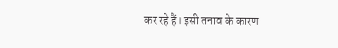कर रहे हैं। इसी तनाव के कारण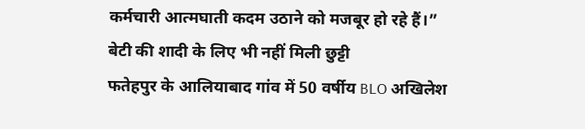कर्मचारी आत्मघाती कदम उठाने को मजबूर हो रहे हैं।”
बेटी की शादी के लिए भी नहीं मिली छुट्टी
फतेहपुर के आलियाबाद गांव में 50 वर्षीय BLO अखिलेश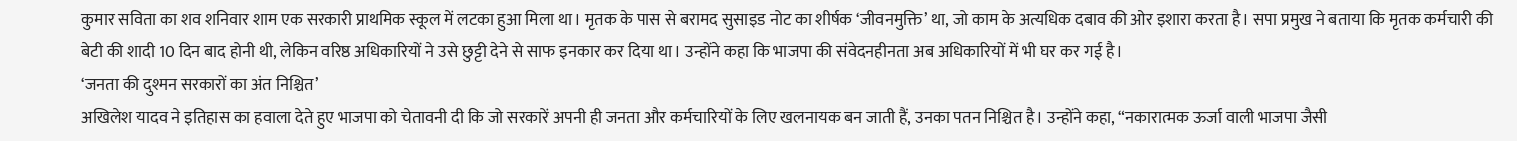कुमार सविता का शव शनिवार शाम एक सरकारी प्राथमिक स्कूल में लटका हुआ मिला था। मृतक के पास से बरामद सुसाइड नोट का शीर्षक ‘जीवनमुक्ति’ था, जो काम के अत्यधिक दबाव की ओर इशारा करता है। सपा प्रमुख ने बताया कि मृतक कर्मचारी की बेटी की शादी 10 दिन बाद होनी थी, लेकिन वरिष्ठ अधिकारियों ने उसे छुट्टी देने से साफ इनकार कर दिया था। उन्होंने कहा कि भाजपा की संवेदनहीनता अब अधिकारियों में भी घर कर गई है।
‘जनता की दुश्मन सरकारों का अंत निश्चित’
अखिलेश यादव ने इतिहास का हवाला देते हुए भाजपा को चेतावनी दी कि जो सरकारें अपनी ही जनता और कर्मचारियों के लिए खलनायक बन जाती हैं, उनका पतन निश्चित है। उन्होंने कहा, “नकारात्मक ऊर्जा वाली भाजपा जैसी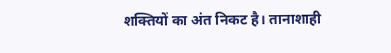शक्तियों का अंत निकट है। तानाशाही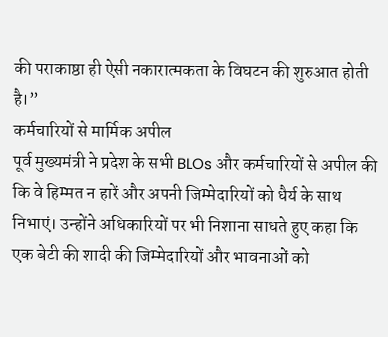की पराकाष्ठा ही ऐसी नकारात्मकता के विघटन की शुरुआत होती है।”
कर्मचारियों से मार्मिक अपील
पूर्व मुख्यमंत्री ने प्रदेश के सभी BLOs और कर्मचारियों से अपील की कि वे हिम्मत न हारें और अपनी जिम्मेदारियों को धैर्य के साथ निभाएं। उन्होंने अधिकारियों पर भी निशाना साधते हुए कहा कि एक बेटी की शादी की जिम्मेदारियों और भावनाओं को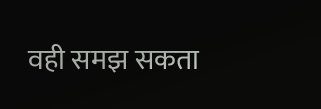वही समझ सकता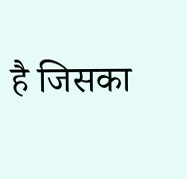है जिसका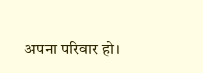अपना परिवार हो।